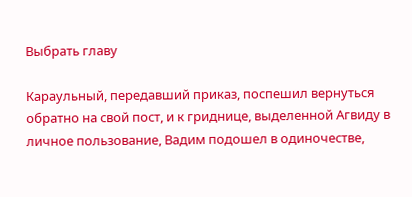Выбрать главу

Караульный, передавший приказ, поспешил вернуться обратно на свой пост, и к гриднице, выделенной Агвиду в личное пользование, Вадим подошел в одиночестве,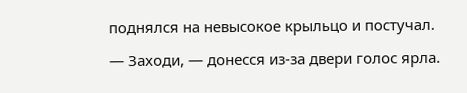поднялся на невысокое крыльцо и постучал.

— Заходи, — донесся из-за двери голос ярла.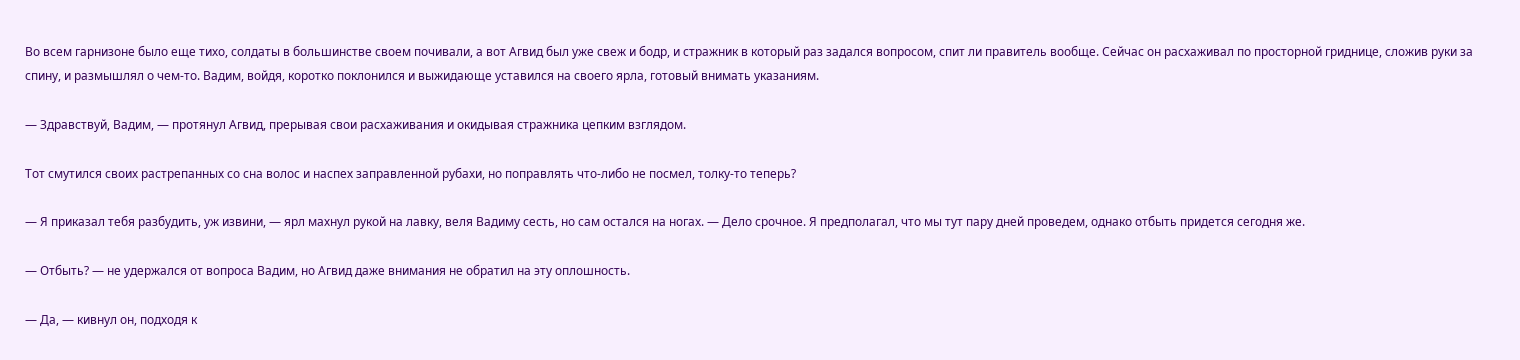Во всем гарнизоне было еще тихо, солдаты в большинстве своем почивали, а вот Агвид был уже свеж и бодр, и стражник в который раз задался вопросом, спит ли правитель вообще. Сейчас он расхаживал по просторной гриднице, сложив руки за спину, и размышлял о чем-то. Вадим, войдя, коротко поклонился и выжидающе уставился на своего ярла, готовый внимать указаниям.

— Здравствуй, Вадим, — протянул Агвид, прерывая свои расхаживания и окидывая стражника цепким взглядом.

Тот смутился своих растрепанных со сна волос и наспех заправленной рубахи, но поправлять что-либо не посмел, толку-то теперь?

— Я приказал тебя разбудить, уж извини, — ярл махнул рукой на лавку, веля Вадиму сесть, но сам остался на ногах. — Дело срочное. Я предполагал, что мы тут пару дней проведем, однако отбыть придется сегодня же.

— Отбыть? — не удержался от вопроса Вадим, но Агвид даже внимания не обратил на эту оплошность.

— Да, — кивнул он, подходя к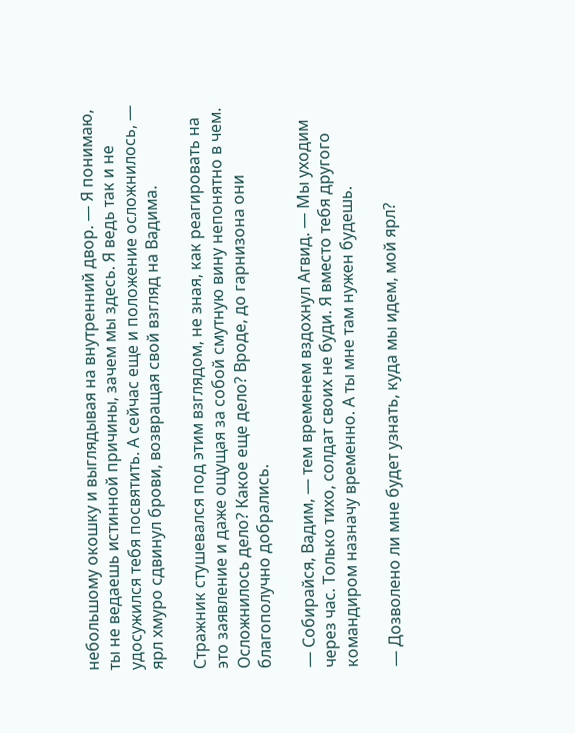небольшому окошку и выглядывая на внутренний двор. — Я понимаю, ты не ведаешь истинной причины, зачем мы здесь. Я ведь так и не удосужился тебя посвятить. А сейчас еще и положение осложнилось, — ярл хмуро сдвинул брови, возвращая свой взгляд на Вадима.

Стражник стушевался под этим взглядом, не зная, как реагировать на это заявление и даже ощущая за собой смутную вину непонятно в чем. Осложнилось дело? Какое еще дело? Вроде, до гарнизона они благополучно добрались.

— Собирайся, Вадим, — тем временем вздохнул Агвид. — Мы уходим через час. Только тихо, солдат своих не буди. Я вместо тебя другого командиром назначу временно. А ты мне там нужен будешь.

— Дозволено ли мне будет узнать, куда мы идем, мой ярл?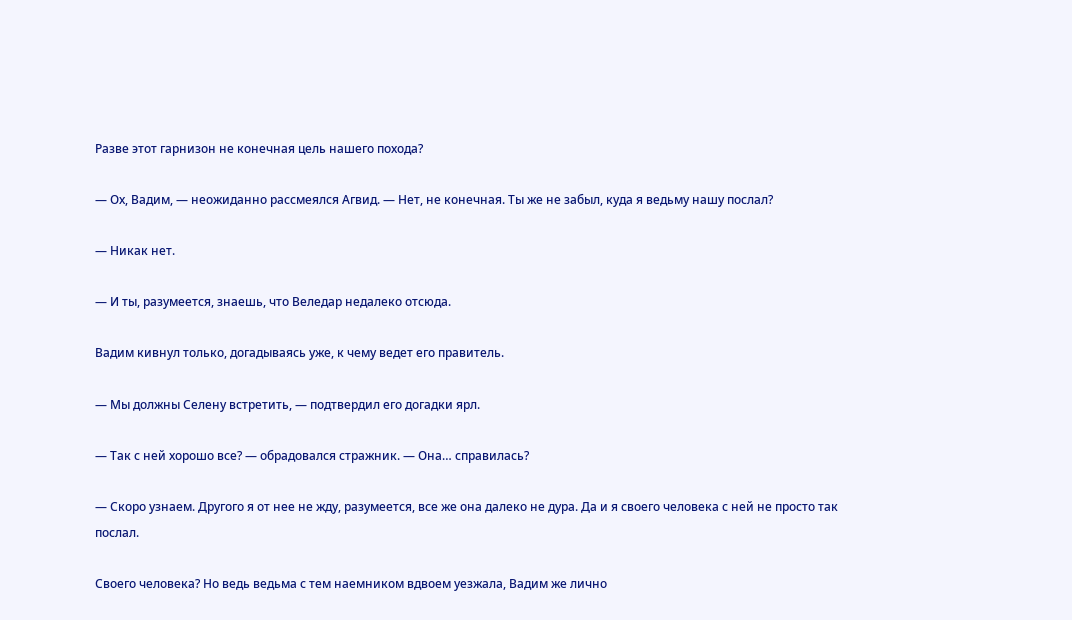Разве этот гарнизон не конечная цель нашего похода?

— Ох, Вадим, — неожиданно рассмеялся Агвид. — Нет, не конечная. Ты же не забыл, куда я ведьму нашу послал?

— Никак нет.

— И ты, разумеется, знаешь, что Веледар недалеко отсюда.

Вадим кивнул только, догадываясь уже, к чему ведет его правитель.

— Мы должны Селену встретить, — подтвердил его догадки ярл.

— Так с ней хорошо все? — обрадовался стражник. — Она… справилась?

— Скоро узнаем. Другого я от нее не жду, разумеется, все же она далеко не дура. Да и я своего человека с ней не просто так послал.

Своего человека? Но ведь ведьма с тем наемником вдвоем уезжала, Вадим же лично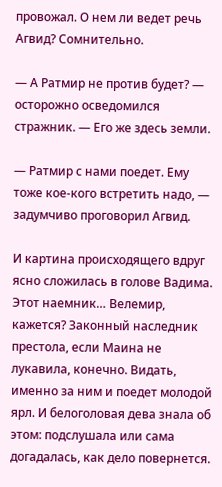провожал. О нем ли ведет речь Агвид? Сомнительно.

— А Ратмир не против будет? — осторожно осведомился стражник. — Его же здесь земли.

— Ратмир с нами поедет. Ему тоже кое-кого встретить надо, — задумчиво проговорил Агвид.

И картина происходящего вдруг ясно сложилась в голове Вадима. Этот наемник… Велемир, кажется? Законный наследник престола, если Маина не лукавила, конечно. Видать, именно за ним и поедет молодой ярл. И белоголовая дева знала об этом: подслушала или сама догадалась, как дело повернется.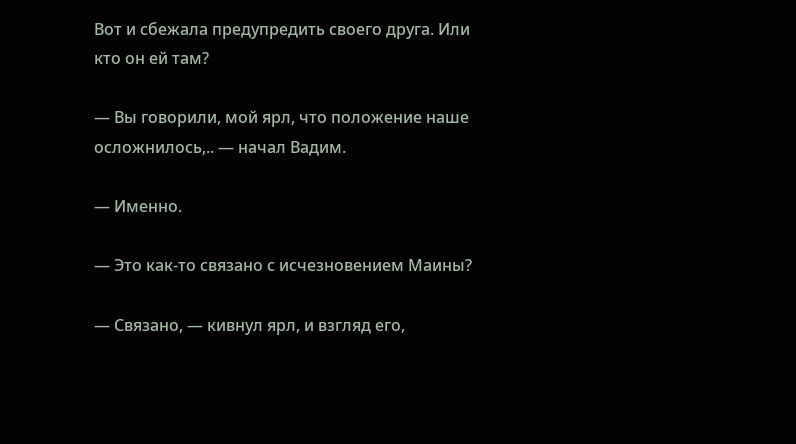Вот и сбежала предупредить своего друга. Или кто он ей там?

— Вы говорили, мой ярл, что положение наше осложнилось,.. — начал Вадим.

— Именно.

— Это как-то связано с исчезновением Маины?

— Связано, — кивнул ярл, и взгляд его,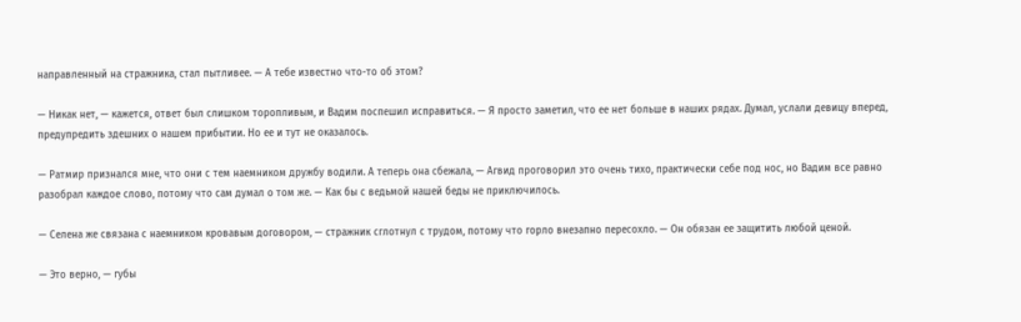направленный на стражника, стал пытливее. — А тебе известно что-то об этом?

— Никак нет, — кажется, ответ был слишком торопливым, и Вадим поспешил исправиться. — Я просто заметил, что ее нет больше в наших рядах. Думал, услали девицу вперед, предупредить здешних о нашем прибытии. Но ее и тут не оказалось.

— Ратмир признался мне, что они с тем наемником дружбу водили. А теперь она сбежала, — Агвид проговорил это очень тихо, практически себе под нос, но Вадим все равно разобрал каждое слово, потому что сам думал о том же. — Как бы с ведьмой нашей беды не приключилось.

— Селена же связана с наемником кровавым договором, — стражник сглотнул с трудом, потому что горло внезапно пересохло. — Он обязан ее защитить любой ценой.

— Это верно, — губы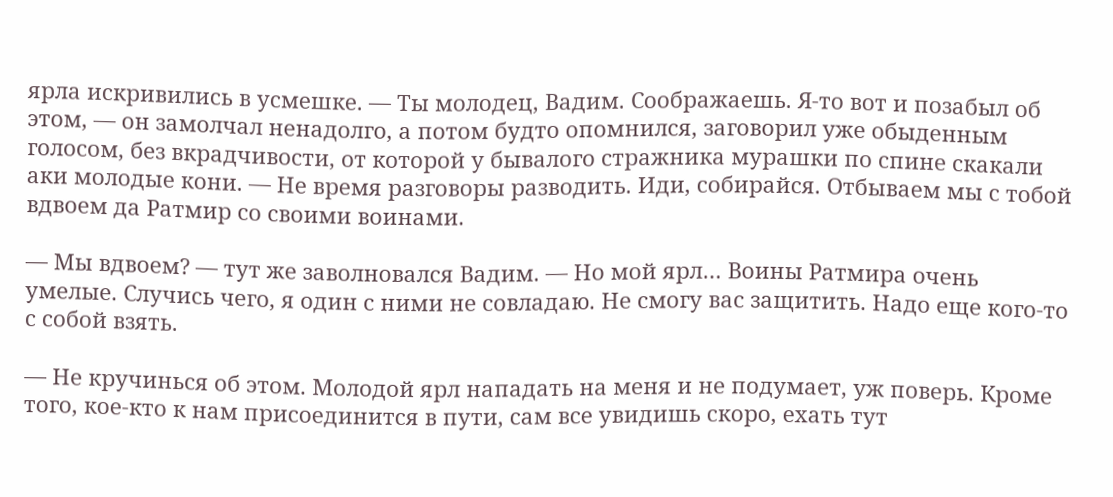ярла искривились в усмешке. — Ты молодец, Вадим. Соображаешь. Я-то вот и позабыл об этом, — он замолчал ненадолго, а потом будто опомнился, заговорил уже обыденным голосом, без вкрадчивости, от которой у бывалого стражника мурашки по спине скакали аки молодые кони. — Не время разговоры разводить. Иди, собирайся. Отбываем мы с тобой вдвоем да Ратмир со своими воинами.

— Мы вдвоем? — тут же заволновался Вадим. — Но мой ярл… Воины Ратмира очень умелые. Случись чего, я один с ними не совладаю. Не смогу вас защитить. Надо еще кого-то с собой взять.

— Не кручинься об этом. Молодой ярл нападать на меня и не подумает, уж поверь. Кроме того, кое-кто к нам присоединится в пути, сам все увидишь скоро, ехать тут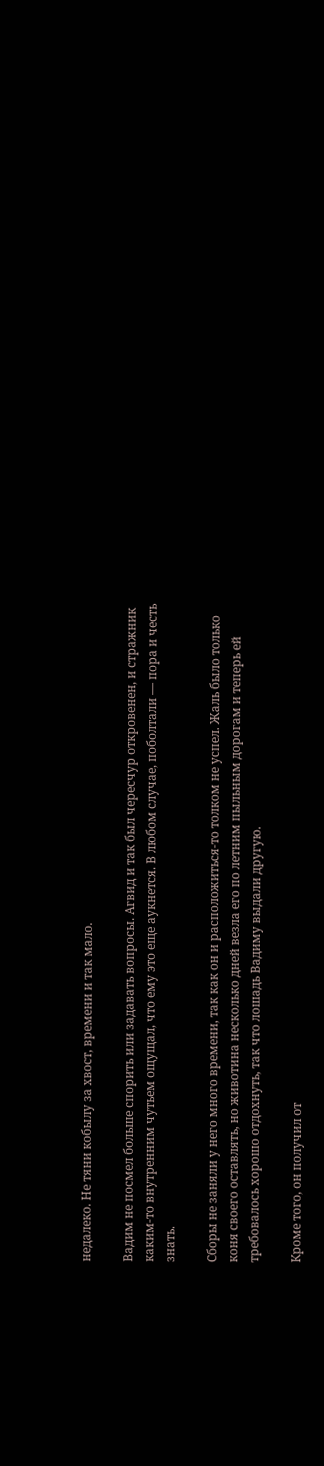недалеко. Не тяни кобылу за хвост, времени и так мало.

Вадим не посмел больше спорить или задавать вопросы. Агвид и так был чересчур откровенен, и стражник каким-то внутренним чутьем ощущал, что ему это еще аукнется. В любом случае, поболтали — пора и честь знать.

Сборы не заняли у него много времени, так как он и расположиться-то толком не успел. Жаль было только коня своего оставлять, но животина несколько дней везла его по летним пыльным дорогам и теперь ей требовалось хорошо отдохнуть, так что лошадь Вадиму выдали другую.

Кроме того, он получил от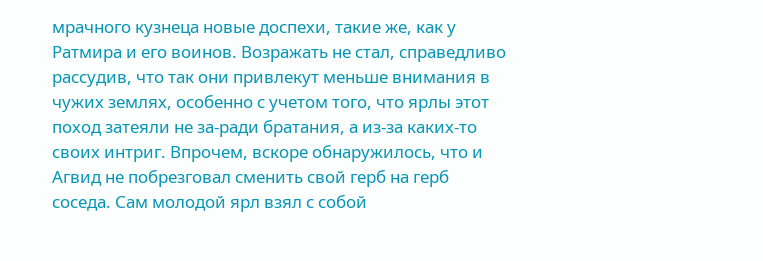мрачного кузнеца новые доспехи, такие же, как у Ратмира и его воинов. Возражать не стал, справедливо рассудив, что так они привлекут меньше внимания в чужих землях, особенно с учетом того, что ярлы этот поход затеяли не за-ради братания, а из-за каких-то своих интриг. Впрочем, вскоре обнаружилось, что и Агвид не побрезговал сменить свой герб на герб соседа. Сам молодой ярл взял с собой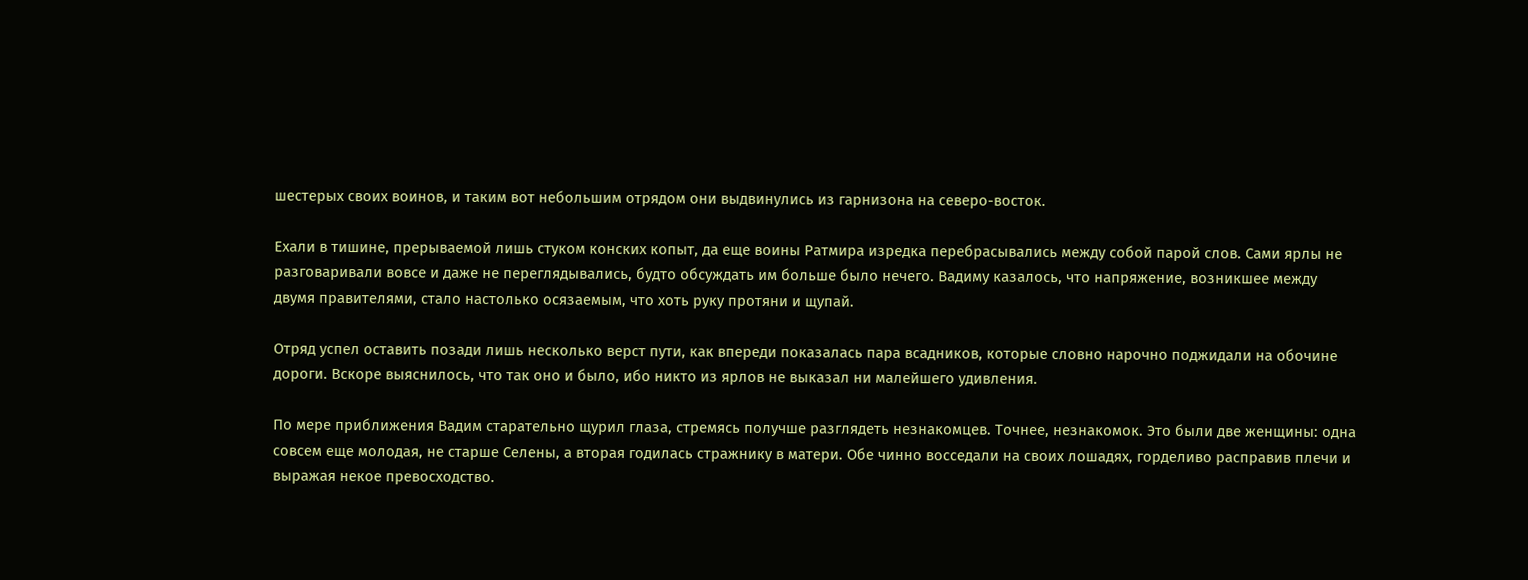шестерых своих воинов, и таким вот небольшим отрядом они выдвинулись из гарнизона на северо-восток.

Ехали в тишине, прерываемой лишь стуком конских копыт, да еще воины Ратмира изредка перебрасывались между собой парой слов. Сами ярлы не разговаривали вовсе и даже не переглядывались, будто обсуждать им больше было нечего. Вадиму казалось, что напряжение, возникшее между двумя правителями, стало настолько осязаемым, что хоть руку протяни и щупай.

Отряд успел оставить позади лишь несколько верст пути, как впереди показалась пара всадников, которые словно нарочно поджидали на обочине дороги. Вскоре выяснилось, что так оно и было, ибо никто из ярлов не выказал ни малейшего удивления.

По мере приближения Вадим старательно щурил глаза, стремясь получше разглядеть незнакомцев. Точнее, незнакомок. Это были две женщины: одна совсем еще молодая, не старше Селены, а вторая годилась стражнику в матери. Обе чинно восседали на своих лошадях, горделиво расправив плечи и выражая некое превосходство.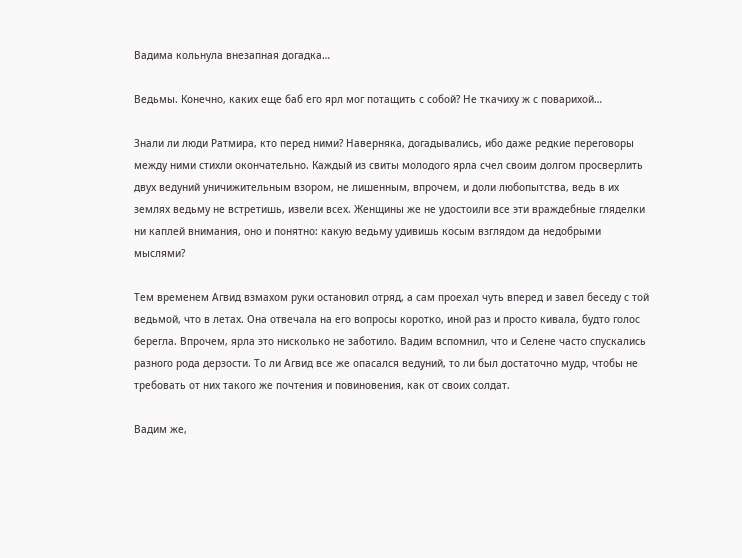Вадима кольнула внезапная догадка…

Ведьмы. Конечно, каких еще баб его ярл мог потащить с собой? Не ткачиху ж с поварихой…

Знали ли люди Ратмира, кто перед ними? Наверняка, догадывались, ибо даже редкие переговоры между ними стихли окончательно. Каждый из свиты молодого ярла счел своим долгом просверлить двух ведуний уничижительным взором, не лишенным, впрочем, и доли любопытства, ведь в их землях ведьму не встретишь, извели всех. Женщины же не удостоили все эти враждебные гляделки ни каплей внимания, оно и понятно: какую ведьму удивишь косым взглядом да недобрыми мыслями?

Тем временем Агвид взмахом руки остановил отряд, а сам проехал чуть вперед и завел беседу с той ведьмой, что в летах. Она отвечала на его вопросы коротко, иной раз и просто кивала, будто голос берегла. Впрочем, ярла это нисколько не заботило. Вадим вспомнил, что и Селене часто спускались разного рода дерзости. То ли Агвид все же опасался ведуний, то ли был достаточно мудр, чтобы не требовать от них такого же почтения и повиновения, как от своих солдат.

Вадим же,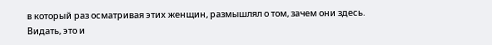в который раз осматривая этих женщин, размышлял о том, зачем они здесь. Видать, это и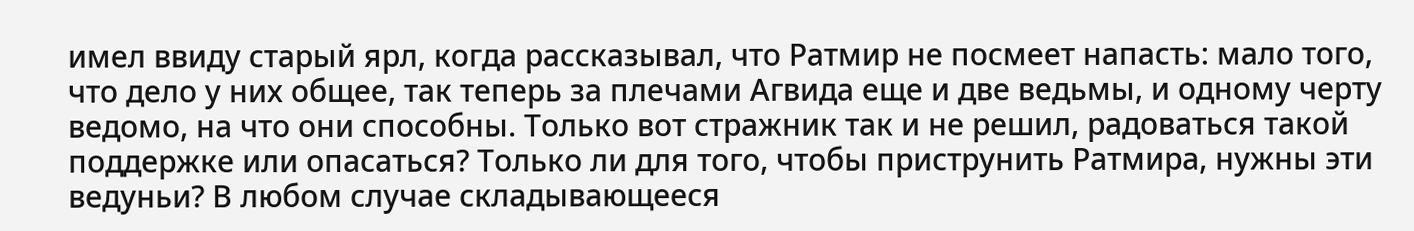имел ввиду старый ярл, когда рассказывал, что Ратмир не посмеет напасть: мало того, что дело у них общее, так теперь за плечами Агвида еще и две ведьмы, и одному черту ведомо, на что они способны. Только вот стражник так и не решил, радоваться такой поддержке или опасаться? Только ли для того, чтобы приструнить Ратмира, нужны эти ведуньи? В любом случае складывающееся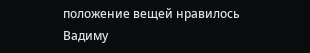положение вещей нравилось Вадиму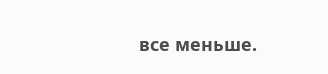все меньше.